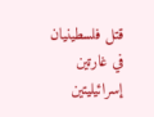قتل فلسطينيان في غارتين إسرائيليتين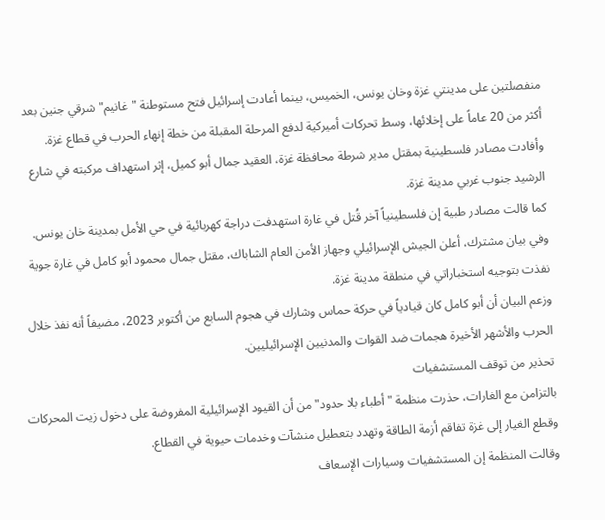منفصلتين على مدينتي غزة وخان يونس، الخميس، بينما أعادت إسرائيل فتح مستوطنة "غانيم" شرقي جنين بعد أكثر من 20 عاماً على إخلائها، وسط تحركات أميركية لدفع المرحلة المقبلة من خطة إنهاء الحرب في قطاع غزة.
وأفادت مصادر فلسطينية بمقتل مدير شرطة محافظة غزة، العقيد جمال أبو كميل، إثر استهداف مركبته في شارع الرشيد جنوب غربي مدينة غزة.
كما قالت مصادر طبية إن فلسطينياً آخر قُتل في غارة استهدفت دراجة كهربائية في حي الأمل بمدينة خان يونس.
وفي بيان مشترك، أعلن الجيش الإسرائيلي وجهاز الأمن العام الشاباك، مقتل جمال محمود أبو كامل في غارة جوية نفذت بتوجيه استخباراتي في منطقة مدينة غزة.
وزعم البيان أن أبو كامل كان قيادياً في حركة حماس وشارك في هجوم السابع من أكتوبر 2023، مضيفاً أنه نفذ خلال الحرب والأشهر الأخيرة هجمات ضد القوات والمدنيين الإسرائيليين.
تحذير من توقف المستشفيات
بالتزامن مع الغارات، حذرت منظمة "أطباء بلا حدود" من أن القيود الإسرائيلية المفروضة على دخول زيت المحركات وقطع الغيار إلى غزة تفاقم أزمة الطاقة وتهدد بتعطيل منشآت وخدمات حيوية في القطاع.
وقالت المنظمة إن المستشفيات وسيارات الإسعاف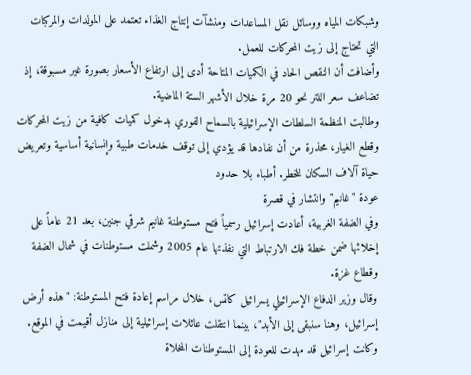وشبكات المياه ووسائل نقل المساعدات ومنشآت إنتاج الغذاء تعتمد على المولدات والمركبات التي تحتاج إلى زيت المحركات للعمل.
وأضافت أن النقص الحاد في الكميات المتاحة أدى إلى ارتفاع الأسعار بصورة غير مسبوقة، إذ تضاعف سعر اللتر نحو 20 مرة خلال الأشهر الستة الماضية.
وطالبت المنظمة السلطات الإسرائيلية بالسماح الفوري بدخول كميات كافية من زيت المحركات وقطع الغيار، محذرة من أن نفادها قد يؤدي إلى توقف خدمات طبية وإنسانية أساسية وتعريض حياة آلاف السكان للخطر. أطباء بلا حدود
عودة "غانيم" وانتشار في قصرة
وفي الضفة الغربية، أعادت إسرائيل رسمياً فتح مستوطنة غانيم شرقي جنين، بعد 21 عاماً على إخلائها ضمن خطة فك الارتباط التي نفذتها عام 2005 وشملت مستوطنات في شمال الضفة وقطاع غزة.
وقال وزير الدفاع الإسرائيلي يسرائيل كاتس، خلال مراسم إعادة فتح المستوطنة: "هذه أرض إسرائيل، وهنا سنبقى إلى الأبد"، بينما انتقلت عائلات إسرائيلية إلى منازل أقيمت في الموقع.
وكانت إسرائيل قد مهدت للعودة إلى المستوطنات المخلاة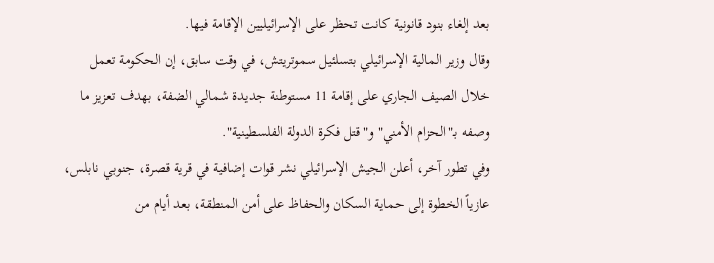بعد إلغاء بنود قانونية كانت تحظر على الإسرائيليين الإقامة فيها.
وقال وزير المالية الإسرائيلي بتسلئيل سموتريتش، في وقت سابق، إن الحكومة تعمل خلال الصيف الجاري على إقامة 11 مستوطنة جديدة شمالي الضفة، بهدف تعزيز ما وصفه بـ"الحزام الأمني" و"قتل فكرة الدولة الفلسطينية".
وفي تطور آخر، أعلن الجيش الإسرائيلي نشر قوات إضافية في قرية قصرة، جنوبي نابلس، عازياً الخطوة إلى حماية السكان والحفاظ على أمن المنطقة، بعد أيام من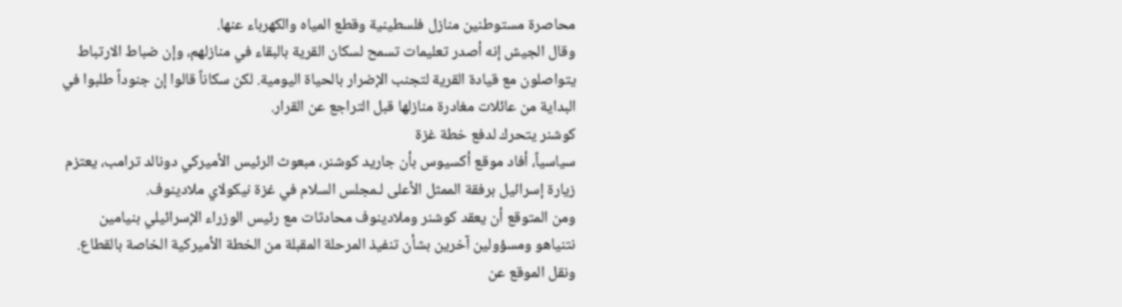محاصرة مستوطنين منازل فلسطينية وقطع المياه والكهرباء عنها.
وقال الجيش إنه أصدر تعليمات تسمح لسكان القرية بالبقاء في منازلهم، وإن ضباط الارتباط يتواصلون مع قيادة القرية لتجنب الإضرار بالحياة اليومية. لكن سكاناً قالوا إن جنوداً طلبوا في البداية من عائلات مغادرة منازلها قبل التراجع عن القرار.
كوشنر يتحرك لدفع خطة غزة
سياسياً، أفاد موقع أكسيوس بأن جاريد كوشنر، مبعوث الرئيس الأميركي دونالد ترامب، يعتزم زيارة إسرائيل برفقة الممثل الأعلى لـمجلس السلام في غزة نيكولاي ملادينوف.
ومن المتوقع أن يعقد كوشنر وملادينوف محادثات مع رئيس الوزراء الإسرائيلي بنيامين نتنياهو ومسؤولين آخرين بشأن تنفيذ المرحلة المقبلة من الخطة الأميركية الخاصة بالقطاع.
ونقل الموقع عن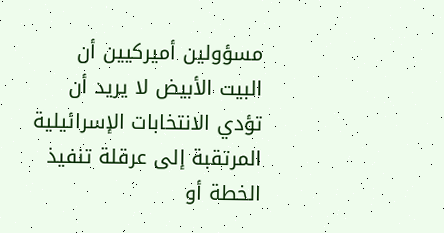مسؤولين أميركيين أن البيت الأبيض لا يريد أن تؤدي الانتخابات الإسرائيلية المرتقبة إلى عرقلة تنفيذ الخطة أو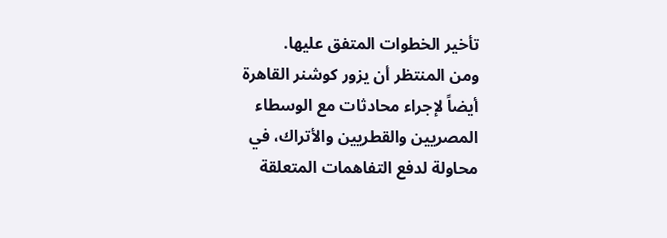تأخير الخطوات المتفق عليها.
ومن المنتظر أن يزور كوشنر القاهرة أيضاً لإجراء محادثات مع الوسطاء المصريين والقطريين والأتراك، في محاولة لدفع التفاهمات المتعلقة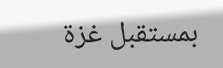بمستقبل غزة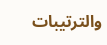والترتيبات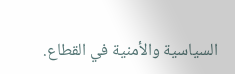السياسية والأمنية في القطاع.